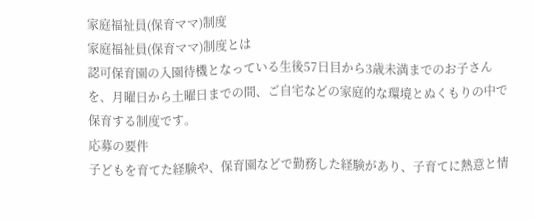家庭福祉員(保育ママ)制度
家庭福祉員(保育ママ)制度とは
認可保育園の入園待機となっている生後57日目から3歳未満までのお子さんを、月曜日から土曜日までの間、ご自宅などの家庭的な環境とぬくもりの中で保育する制度です。
応募の要件
子どもを育てた経験や、保育園などで勤務した経験があり、子育てに熱意と情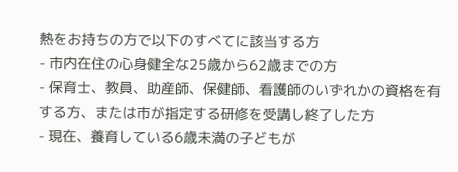熱をお持ちの方で以下のすべてに該当する方
- 市内在住の心身健全な25歳から62歳までの方
- 保育士、教員、助産師、保健師、看護師のいずれかの資格を有する方、または市が指定する研修を受講し終了した方
- 現在、養育している6歳未満の子どもが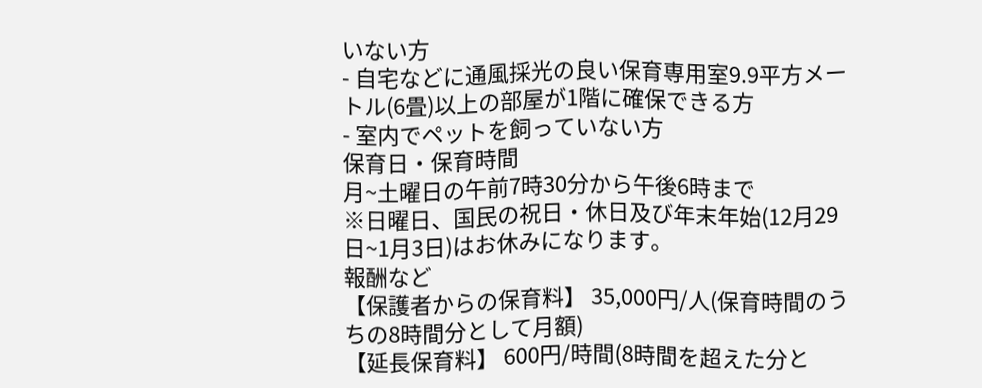いない方
- 自宅などに通風採光の良い保育専用室9.9平方メートル(6畳)以上の部屋が1階に確保できる方
- 室内でペットを飼っていない方
保育日・保育時間
月~土曜日の午前7時30分から午後6時まで
※日曜日、国民の祝日・休日及び年末年始(12月29日~1月3日)はお休みになります。
報酬など
【保護者からの保育料】 35,000円/人(保育時間のうちの8時間分として月額)
【延長保育料】 600円/時間(8時間を超えた分と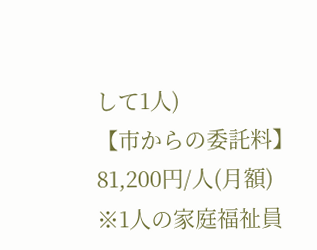して1人)
【市からの委託料】 81,200円/人(月額)
※1人の家庭福祉員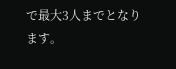で最大3人までとなります。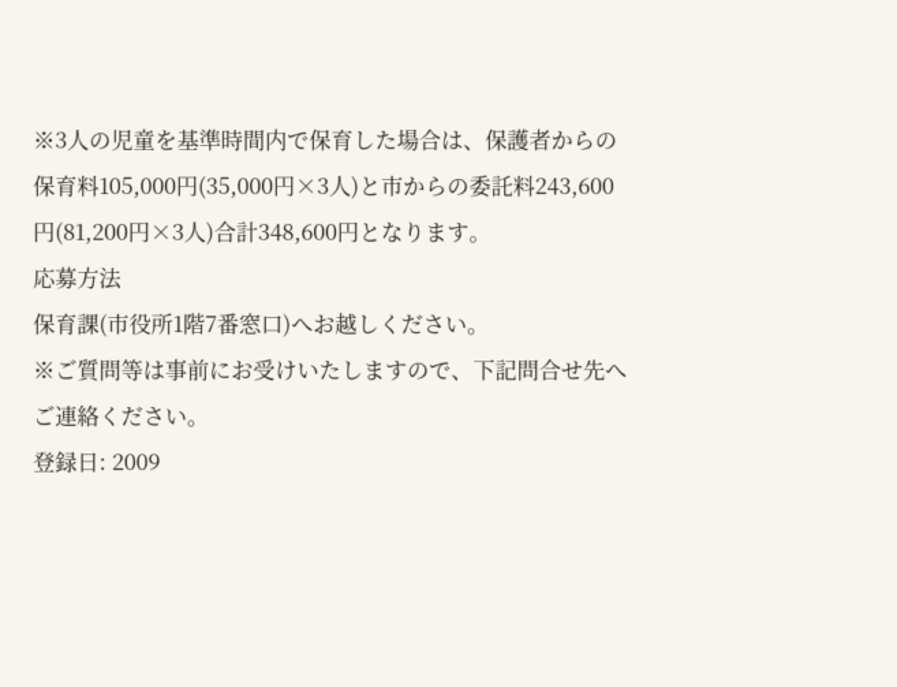※3人の児童を基準時間内で保育した場合は、保護者からの保育料105,000円(35,000円×3人)と市からの委託料243,600円(81,200円×3人)合計348,600円となります。
応募方法
保育課(市役所1階7番窓口)へお越しください。
※ご質問等は事前にお受けいたしますので、下記問合せ先へご連絡ください。
登録日: 2009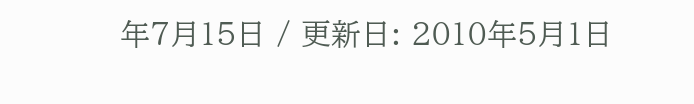年7月15日 / 更新日: 2010年5月1日